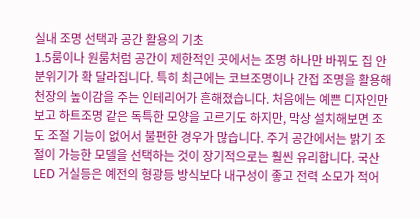실내 조명 선택과 공간 활용의 기초
1.5룸이나 원룸처럼 공간이 제한적인 곳에서는 조명 하나만 바꿔도 집 안 분위기가 확 달라집니다. 특히 최근에는 코브조명이나 간접 조명을 활용해 천장의 높이감을 주는 인테리어가 흔해졌습니다. 처음에는 예쁜 디자인만 보고 하트조명 같은 독특한 모양을 고르기도 하지만, 막상 설치해보면 조도 조절 기능이 없어서 불편한 경우가 많습니다. 주거 공간에서는 밝기 조절이 가능한 모델을 선택하는 것이 장기적으로는 훨씬 유리합니다. 국산 LED 거실등은 예전의 형광등 방식보다 내구성이 좋고 전력 소모가 적어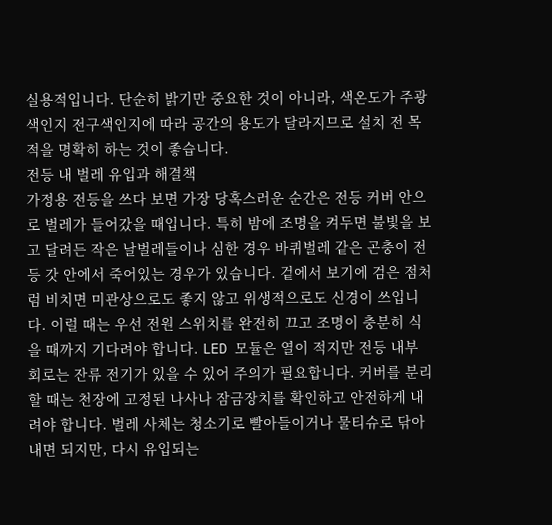실용적입니다. 단순히 밝기만 중요한 것이 아니라, 색온도가 주광색인지 전구색인지에 따라 공간의 용도가 달라지므로 설치 전 목적을 명확히 하는 것이 좋습니다.
전등 내 벌레 유입과 해결책
가정용 전등을 쓰다 보면 가장 당혹스러운 순간은 전등 커버 안으로 벌레가 들어갔을 때입니다. 특히 밤에 조명을 켜두면 불빛을 보고 달려든 작은 날벌레들이나 심한 경우 바퀴벌레 같은 곤충이 전등 갓 안에서 죽어있는 경우가 있습니다. 겉에서 보기에 검은 점처럼 비치면 미관상으로도 좋지 않고 위생적으로도 신경이 쓰입니다. 이럴 때는 우선 전원 스위치를 완전히 끄고 조명이 충분히 식을 때까지 기다려야 합니다. LED 모듈은 열이 적지만 전등 내부 회로는 잔류 전기가 있을 수 있어 주의가 필요합니다. 커버를 분리할 때는 천장에 고정된 나사나 잠금장치를 확인하고 안전하게 내려야 합니다. 벌레 사체는 청소기로 빨아들이거나 물티슈로 닦아내면 되지만, 다시 유입되는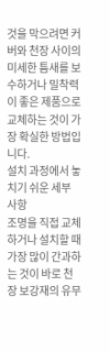것을 막으려면 커버와 천장 사이의 미세한 틈새를 보수하거나 밀착력이 좋은 제품으로 교체하는 것이 가장 확실한 방법입니다.
설치 과정에서 놓치기 쉬운 세부 사항
조명을 직접 교체하거나 설치할 때 가장 많이 간과하는 것이 바로 천장 보강재의 유무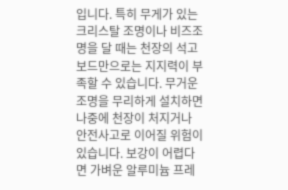입니다. 특히 무게가 있는 크리스탈 조명이나 비즈조명을 달 때는 천장의 석고보드만으로는 지지력이 부족할 수 있습니다. 무거운 조명을 무리하게 설치하면 나중에 천장이 처지거나 안전사고로 이어질 위험이 있습니다. 보강이 어렵다면 가벼운 알루미늄 프레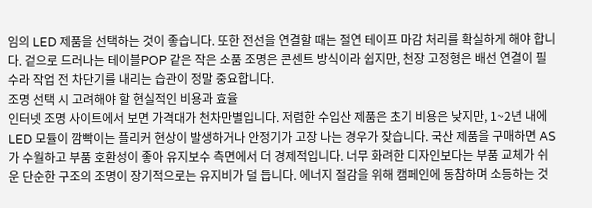임의 LED 제품을 선택하는 것이 좋습니다. 또한 전선을 연결할 때는 절연 테이프 마감 처리를 확실하게 해야 합니다. 겉으로 드러나는 테이블POP 같은 작은 소품 조명은 콘센트 방식이라 쉽지만, 천장 고정형은 배선 연결이 필수라 작업 전 차단기를 내리는 습관이 정말 중요합니다.
조명 선택 시 고려해야 할 현실적인 비용과 효율
인터넷 조명 사이트에서 보면 가격대가 천차만별입니다. 저렴한 수입산 제품은 초기 비용은 낮지만, 1~2년 내에 LED 모듈이 깜빡이는 플리커 현상이 발생하거나 안정기가 고장 나는 경우가 잦습니다. 국산 제품을 구매하면 AS가 수월하고 부품 호환성이 좋아 유지보수 측면에서 더 경제적입니다. 너무 화려한 디자인보다는 부품 교체가 쉬운 단순한 구조의 조명이 장기적으로는 유지비가 덜 듭니다. 에너지 절감을 위해 캠페인에 동참하며 소등하는 것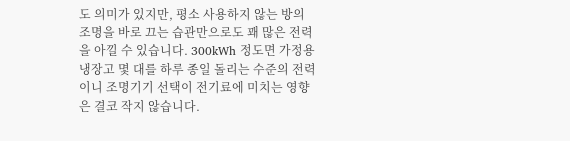도 의미가 있지만, 평소 사용하지 않는 방의 조명을 바로 끄는 습관만으로도 꽤 많은 전력을 아낄 수 있습니다. 300kWh 정도면 가정용 냉장고 몇 대를 하루 종일 돌리는 수준의 전력이니 조명기기 선택이 전기료에 미치는 영향은 결코 작지 않습니다.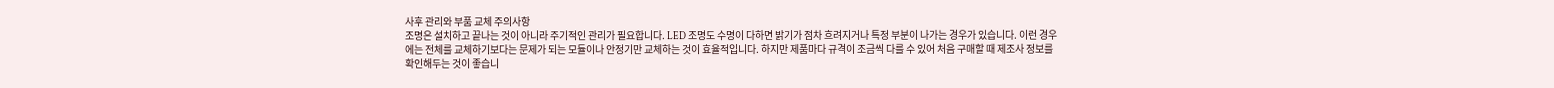사후 관리와 부품 교체 주의사항
조명은 설치하고 끝나는 것이 아니라 주기적인 관리가 필요합니다. LED 조명도 수명이 다하면 밝기가 점차 흐려지거나 특정 부분이 나가는 경우가 있습니다. 이런 경우에는 전체를 교체하기보다는 문제가 되는 모듈이나 안정기만 교체하는 것이 효율적입니다. 하지만 제품마다 규격이 조금씩 다를 수 있어 처음 구매할 때 제조사 정보를 확인해두는 것이 좋습니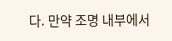다. 만약 조명 내부에서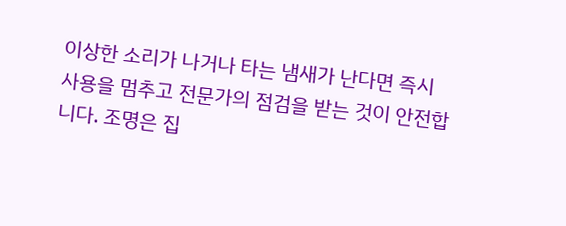이상한 소리가 나거나 타는 냄새가 난다면 즉시 사용을 멈추고 전문가의 점검을 받는 것이 안전합니다. 조명은 집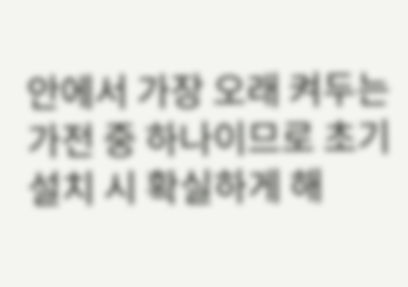안에서 가장 오래 켜두는 가전 중 하나이므로 초기 설치 시 확실하게 해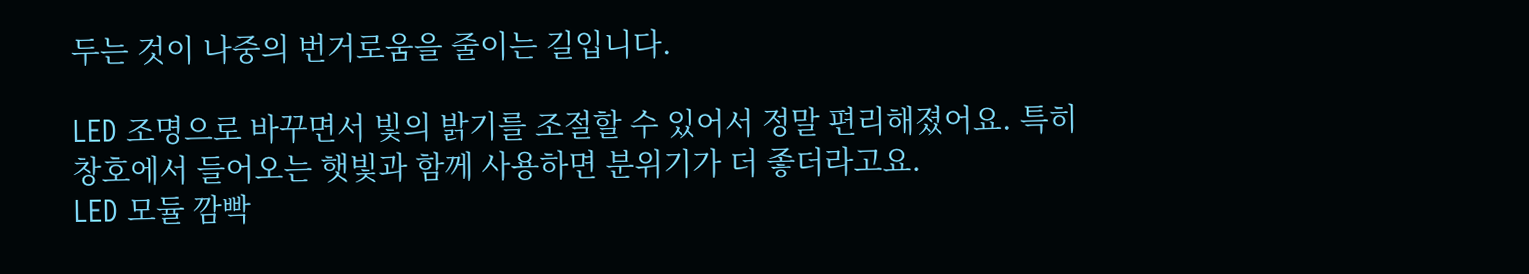두는 것이 나중의 번거로움을 줄이는 길입니다.

LED 조명으로 바꾸면서 빛의 밝기를 조절할 수 있어서 정말 편리해졌어요. 특히 창호에서 들어오는 햇빛과 함께 사용하면 분위기가 더 좋더라고요.
LED 모듈 깜빡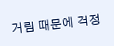거림 때문에 걱정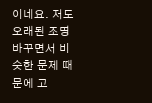이네요. 저도 오래된 조명 바꾸면서 비슷한 문제 때문에 고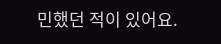민했던 적이 있어요.